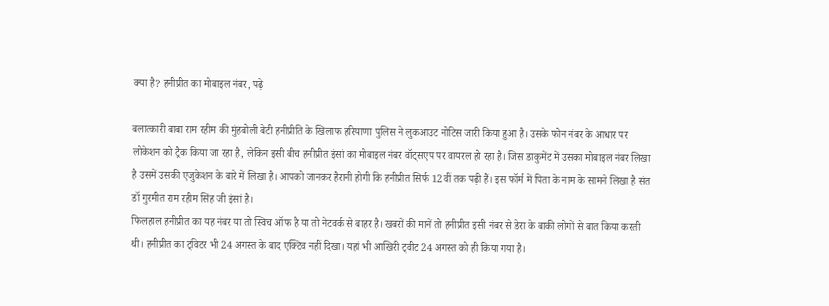क्या है? हनीप्रीत का मोबाइल नंबर, पढ़े

बलात्कारी बाबा राम रहीम की मुंहबोली बेटी हनीप्रीति के खिलाफ हरियाणा पुलिस ने लुकआउट नोटिस जारी किया हुआ है। उसके फोन नंबर के आधार पर लोकेशन को ट्रैक किया जा रहा है, लेकिन इसी बीच हनीप्रीत इंसां का मोबाइल नंबर वॉट्सएप पर वायरल हो रहा है। जिस डाकुमेंट में उसका मोबाइल नंबर लिखा है उसमें उसकी एजुकेशन के बारे में लिखा है। आपको जानकर हैरानी होगी कि हनीप्रीत सिर्फ 12वीं तक पढ़ी हैं। इस फॉर्म में पिता के नाम के सामने लिखा है संत डॉ गुरमीत राम रहीम सिंह जी इंसां है।
फिलहाल हनीप्रीत का यह नंबर या तो स्विच ऑफ है या तो नेटवर्क से बाहर है। खबरों की मानें तो हनीप्रीत इसी नंबर से डेरा के बाकी लोगों से बात किया करती थी। हनीप्रीत का ट्विटर भी 24 अगस्त के बाद एक्टिव नहीं दिखा। यहां भी आखिरी ट्वीट 24 अगस्त को ही किया गया है।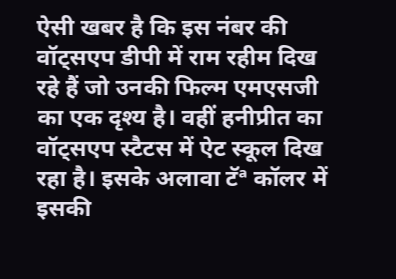ऐसी खबर है कि इस नंबर की वॉट्सएप डीपी में राम रहीम दिख रहे हैं जो उनकी फिल्म एमएसजी का एक दृश्य है। वहीं हनीप्रीत का वॉट्सएप स्टैटस में ऐट स्कूल दिख रहा है। इसके अलावा टॅª कॉलर में इसकी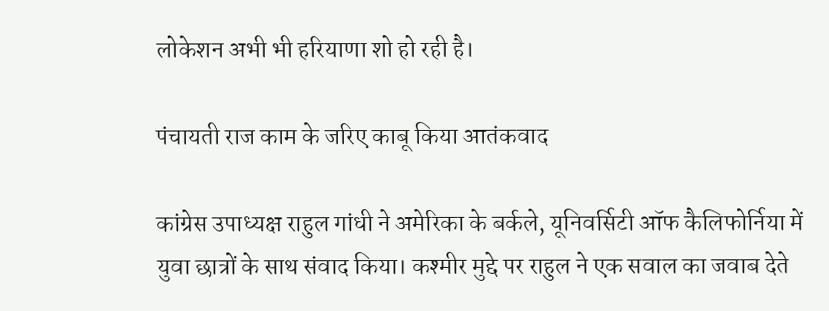लोकेशन अभी भी हरियाणा शो हो रही है।

पंचायती राज काम के जरिए काबू किया आतंकवाद

कांग्रेस उपाध्यक्ष राहुल गांधी ने अमेरिका के बर्कले, यूनिवर्सिटी ऑफ कैलिफोर्निया में युवा छात्रों के साथ संवाद किया। कश्मीर मुद्दे पर राहुल ने एक सवाल का जवाब देते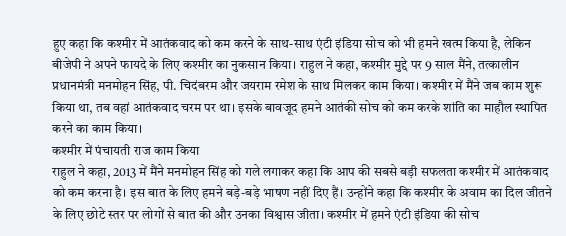हुए कहा कि कश्मीर में आतंकवाद को कम करने के साथ-साथ एंटी इंडिया सोच को भी हमने खत्म किया है, लेकिन बीजेपी ने अपने फायदे के लिए कश्मीर का नुकसान किया। राहुल ने कहा, कश्मीर मुद्दे पर 9 साल मैंने, तत्कालीन प्रधानमंत्री मनमोहन सिंह, पी. चिदंबरम और जयराम रमेश के साथ मिलकर काम किया। कश्मीर में मैंने जब काम शुरू किया था, तब वहां आतंकवाद चरम पर था। इसके बावजूद हमने आतंकी सोच को कम करके शांति का माहौल स्थापित करने का काम किया।
कश्मीर में पंचायती राज काम किया
राहुल ने कहा, 2013 में मैंने मनमोहन सिंह को गले लगाकर कहा कि आप की सबसे बड़ी सफलता कश्मीर में आतंकवाद को कम करना है। इस बात के लिए हमने बड़े-बड़े भाषण नहीं दिए हैं। उन्होंने कहा कि कश्मीर के अवाम का दिल जीतने के लिए छोटे स्तर पर लोगों से बात की और उनका विश्वास जीता। कश्मीर में हमने एंटी इंडिया की सोच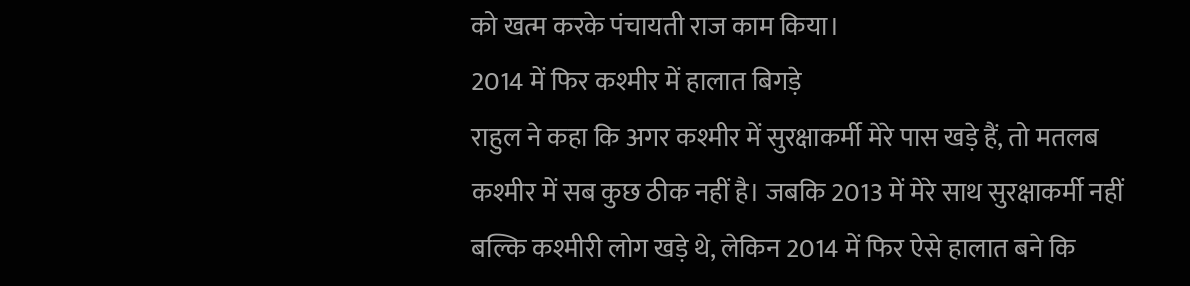को खत्म करके पंचायती राज काम किया।
2014 में फिर कश्मीर में हालात बिगड़े
राहुल ने कहा कि अगर कश्मीर में सुरक्षाकर्मी मेरे पास खड़े हैं, तो मतलब कश्मीर में सब कुछ ठीक नहीं है। जबकि 2013 में मेरे साथ सुरक्षाकर्मी नहीं बल्कि कश्मीरी लोग खड़े थे, लेकिन 2014 में फिर ऐसे हालात बने कि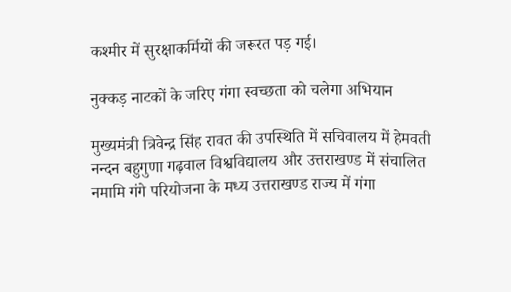कश्मीर में सुरक्षाकर्मियों की जरूरत पड़ गई।

नुक्कड़ नाटकों के जरिए गंगा स्वच्छता को चलेगा अभियान

मुख्यमंत्री त्रिवेन्द्र सिंह रावत की उपस्थिति में सचिवालय में हेमवती नन्दन बहुगुणा गढ़वाल विश्वविद्यालय और उत्तराखण्ड में संचालित नमामि गंगे परियोजना के मध्य उत्तराखण्ड राज्य में गंगा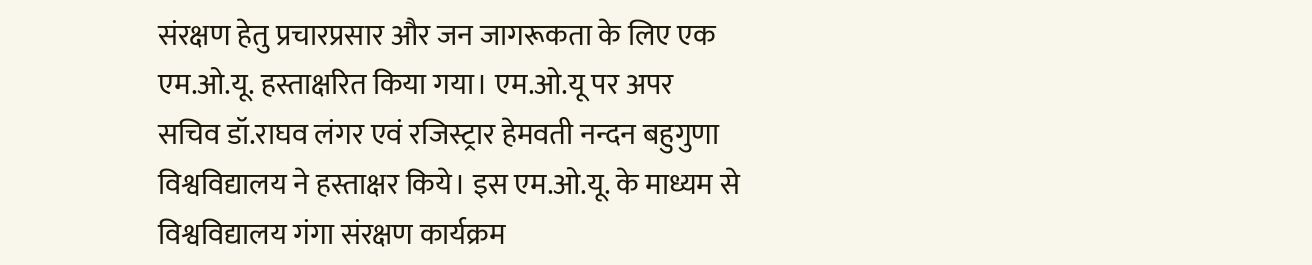संरक्षण हेतु प्रचारप्रसार और जन जागरूकता के लिए एक एम.ओ.यू. हस्ताक्षरित किया गया। एम.ओ.यू पर अपर सचिव डॉ.राघव लंगर एवं रजिस्ट्रार हेमवती नन्दन बहुगुणा विश्वविद्यालय ने हस्ताक्षर किये। इस एम.ओ.यू. के माध्यम से विश्वविद्यालय गंगा संरक्षण कार्यक्रम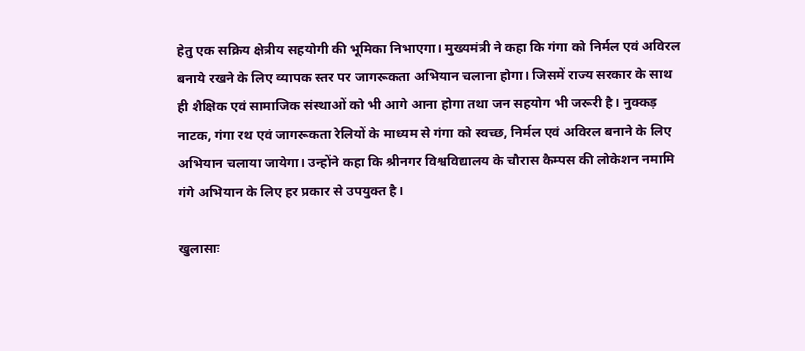हेतु एक सक्रिय क्षेत्रीय सहयोगी की भूमिका निभाएगा। मुख्यमंत्री ने कहा कि गंगा को निर्मल एवं अविरल बनाये रखने के लिए व्यापक स्तर पर जागरूकता अभियान चलाना होगा। जिसमें राज्य सरकार के साथ ही शैक्षिक एवं सामाजिक संस्थाओं को भी आगे आना होगा तथा जन सहयोग भी जरूरी है। नुक्कड़ नाटक, गंगा रथ एवं जागरूकता रेलियों के माध्यम से गंगा को स्वच्छ, निर्मल एवं अविरल बनाने के लिए अभियान चलाया जायेगा। उन्होंने कहा कि श्रीनगर विश्वविद्यालय के चौरास कैम्पस की लोकेशन नमामि गंगे अभियान के लिए हर प्रकार से उपयुक्त है।

खुलासाः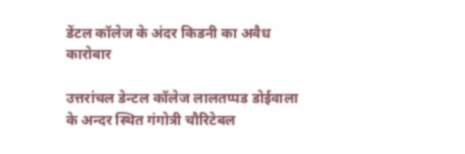डेंटल कॉलेज के अंदर किडनी का अवैध कारोबार

उत्तरांचल डेन्टल कॉलेज लालतप्पड डोईवाला के अन्दर स्थित गंगोत्री चौरिटेबल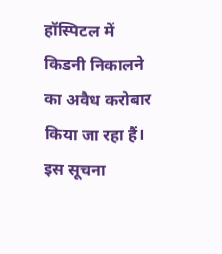हॉस्पिटल में किडनी निकालने का अवैध करोबार किया जा रहा हैं। इस सूचना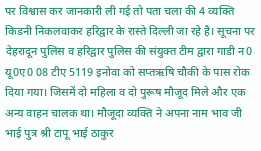पर विश्वास कर जानकारी ली गई तो पता चला की 4 व्यक्ति किडनी निकलवाकर हरिद्वार के रास्ते दिल्ली जा रहे है। सूचना पर देहरादून पुलिस व हरिद्वार पुलिस की संयुक्त टीम द्वारा गाडी न0 यू0ए0 08 टीए 5119 इनोवा को सप्तऋषि चौकी के पास रोक दिया गया। जिसमें दो महिला व दो पुरूष मौजूद मिले और एक अन्य वाहन चालक था। मौजूदा व्यक्ति ने अपना नाम भाव जी भाई पुत्र श्री टापू भाई ठाकुर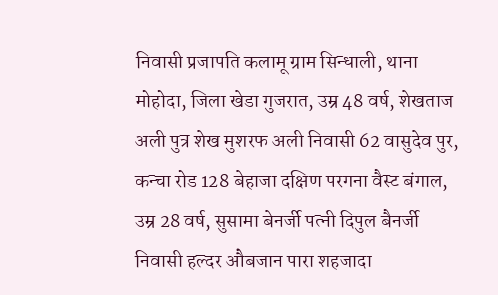निवासी प्रजापति कलामू ग्राम सिन्धाली, थाना मोहोदा, जिला खेडा गुजरात, उम्र 48 वर्ष, शेखताज अली पुत्र शेख मुशरफ अली निवासी 62 वासुदेव पुर, कन्चा रोड 128 बेहाजा दक्षिण परगना वैस्ट बंगाल, उम्र 28 वर्ष, सुसामा बेनर्जी पत्नी दिपुल बैनर्जी निवासी हल्दर औबजान पारा शहजादा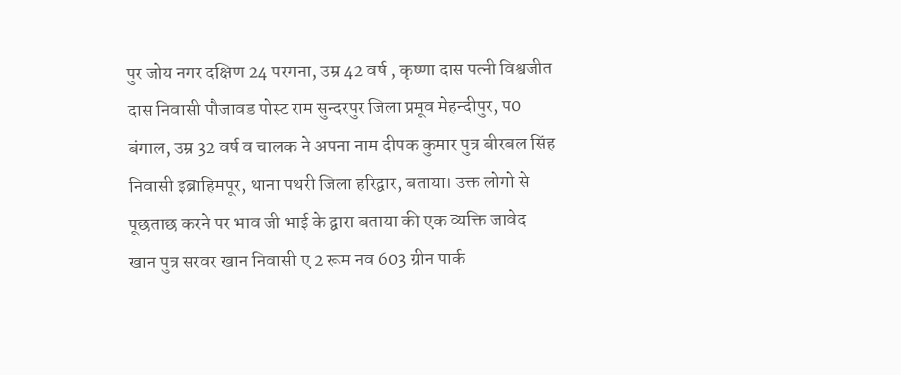पुर जोय नगर दक्षिण 24 परगना, उम्र 42 वर्ष , कृष्णा दास पत्नी विश्वजीत दास निवासी पौजावड पोस्ट राम सुन्दरपुर जिला प्रमूव मेहन्दीपुर, प0 बंगाल, उम्र 32 वर्ष व चालक ने अपना नाम दीपक कुमार पुत्र बीरबल सिंह निवासी इब्राहिमपूर, थाना पथरी जिला हरिद्वार, बताया। उक्त लोगो से पूछताछ करने पर भाव जी भाई के द्वारा बताया की एक व्यक्ति जावेद खान पुत्र सरवर खान निवासी ए 2 रूम नव 603 ग्रीन पार्क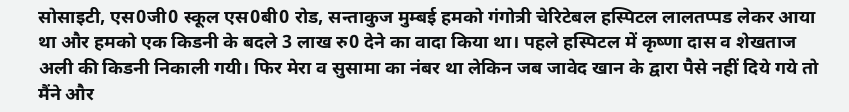सोसाइटी, एस0जी0 स्कूल एस0बी0 रोड, सन्ताकुज मुम्बई हमको गंगोत्री चेरिटेबल हस्पिटल लालतप्पड लेकर आया था और हमको एक किडनी के बदले 3 लाख रु0 देने का वादा किया था। पहले हस्पिटल में कृष्णा दास व शेखताज अली की किडनी निकाली गयी। फिर मेरा व सुसामा का नंबर था लेकिन जब जावेद खान के द्वारा पैसे नहीं दिये गये तो मैंने और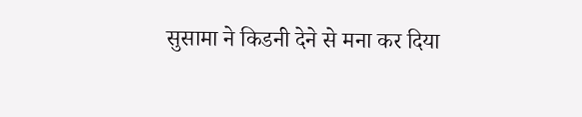सुसामा ने किडनी देने से मना कर दिया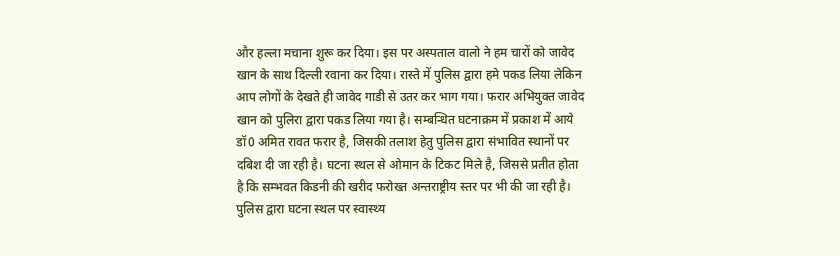और हल्ला मचाना शुरू कर दिया। इस पर अस्पताल वालो ने हम चारों को जावेद खान के साथ दिल्ली रवाना कर दिया। रास्ते में पुलिस द्वारा हमे पकड लिया लेकिन आप लोगों के देखते ही जावेद गाडी से उतर कर भाग गया। फरार अभियुक्त जावेद खान को पुलिरा द्वारा पकड लिया गया है। सम्बन्धित घटनाक्रम में प्रकाश में आये डॉ0 अमित रावत फरार है, जिसकी तलाश हेतु पुलिस द्वारा संभावित स्थानों पर दबिश दी जा रही है। घटना स्थल से ओमान के टिकट मिले है, जिससे प्रतीत होता है कि सम्भवत किडनी की खरीद फरोख्त अन्तराष्ट्रीय स्तर पर भी की जा रही है। पुलिस द्वारा घटना स्थल पर स्वास्थ्य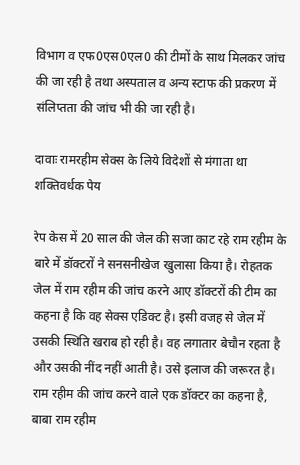विभाग व एफ0एस0एल0 की टीमों के साथ मिलकर जांच की जा रही है तथा अस्पताल व अन्य स्टाफ की प्रकरण में संलिप्तता की जांच भी की जा रही है।

दावाः रामरहीम सेक्स के लिये विदेशों से मंगाता था शक्तिवर्धक पेय

रेप केस में 20 साल की जेल की सजा काट रहे राम रहीम के बारे में डॉक्टरों ने सनसनीखेज खुलासा किया है। रोहतक जेल में राम रहीम की जांच करने आए डॉक्टरों की टीम का कहना है कि वह सेक्स एडिक्ट है। इसी वजह से जेल में उसकी स्थिति खराब हो रही है। वह लगातार बेचौन रहता है और उसकी नींद नहीं आती है। उसे इलाज की जरूरत है।
राम रहीम की जांच करने वाले एक डॉक्टर का कहना है, बाबा राम रहीम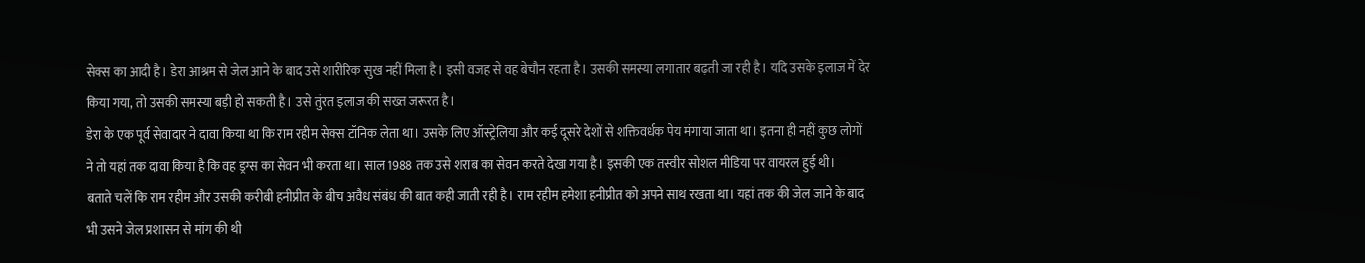सेक्स का आदी है। डेरा आश्रम से जेल आने के बाद उसे शारीरिक सुख नहीं मिला है। इसी वजह से वह बेचौन रहता है। उसकी समस्या लगातार बढ़ती जा रही है। यदि उसके इलाज में देर किया गया, तो उसकी समस्या बड़ी हो सकती है। उसे तुंरत इलाज की सख्त जरूरत है।
डेरा के एक पूर्व सेवादार ने दावा किया था कि राम रहीम सेक्स टॉनिक लेता था। उसके लिए ऑस्ट्रेलिया और कई दूसरे देशों से शक्तिवर्धक पेय मंगाया जाता था। इतना ही नहीं कुछ लोगों ने तो यहां तक दावा किया है कि वह ड्रग्स का सेवन भी करता था। साल 1988 तक उसे शराब का सेवन करते देखा गया है। इसकी एक तस्वीर सोशल मीडिया पर वायरल हुई थी।
बताते चलें कि राम रहीम और उसकी करीबी हनीप्रीत के बीच अवैध संबंध की बात कही जाती रही है। राम रहीम हमेशा हनीप्रीत को अपने साथ रखता था। यहां तक की जेल जाने के बाद भी उसने जेल प्रशासन से मांग की थी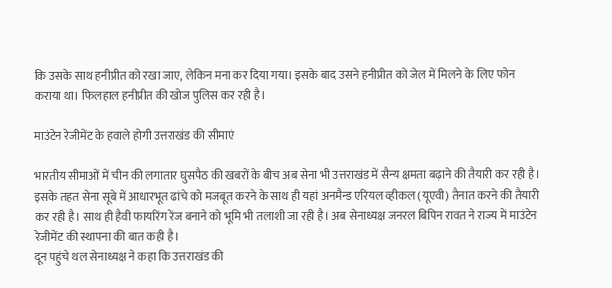कि उसके साथ हनीप्रीत को रखा जाए, लेकिन मना कर दिया गया। इसके बाद उसने हनीप्रीत को जेल में मिलने के लिए फोन कराया था। फिलहाल हनीप्रीत की खोज पुलिस कर रही है।

माउंटेन रेजीमेंट के हवाले होगी उत्तराखंड की सीमाएं

भारतीय सीमाओं में चीन की लगातार घुसपैठ की खबरों के बीच अब सेना भी उत्तराखंड में सैन्य क्षमता बढ़ाने की तैयारी कर रही है। इसके तहत सेना सूबे में आधारभूत ढांचे को मजबूत करने के साथ ही यहां अनमैन्ड एरियल व्हीकल (यूएवी) तैनात करने की तैयारी कर रही है। साथ ही हैवी फायरिंग रेंज बनाने को भूमि भी तलाशी जा रही है। अब सेनाध्यक्ष जनरल बिपिन रावत ने राज्य में माउंटेन रेजीमेंट की स्थापना की बात कही है।
दून पहुंचे थल सेनाध्यक्ष ने कहा कि उत्तराखंड की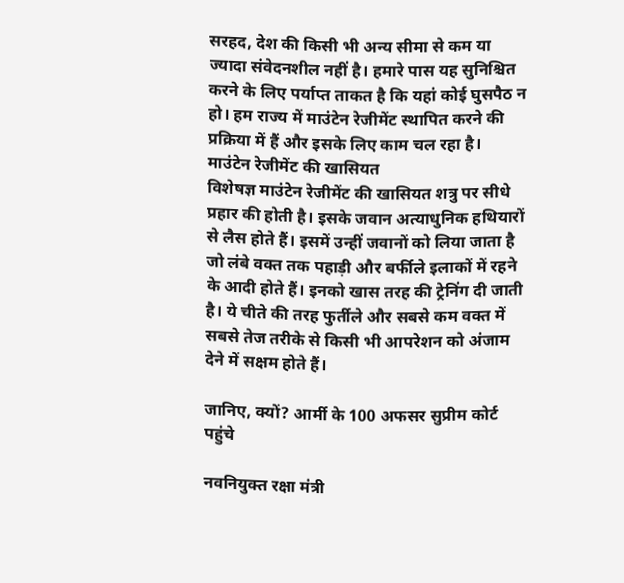सरहद, देश की किसी भी अन्य सीमा से कम या ज्यादा संवेदनशील नहीं है। हमारे पास यह सुनिश्चित करने के लिए पर्याप्त ताकत है कि यहां कोई घुसपैठ न हो। हम राज्य में माउंटेन रेजीमेंट स्थापित करने की प्रक्रिया में हैं और इसके लिए काम चल रहा है।
माउंटेन रेजीमेंट की खासियत
विशेषज्ञ माउंटेन रेजीमेंट की खासियत शत्रु पर सीधे प्रहार की होती है। इसके जवान अत्याधुनिक हथियारों से लैस होते हैं। इसमें उन्हीं जवानों को लिया जाता है जो लंबे वक्त तक पहाड़ी और बर्फीले इलाकों में रहने के आदी होते हैं। इनको खास तरह की ट्रेनिंग दी जाती है। ये चीते की तरह फुर्तीले और सबसे कम वक्त में सबसे तेज तरीके से किसी भी आपरेशन को अंजाम देने में सक्षम होते हैं।

जानिए, क्यों? आर्मी के 100 अफसर सुप्रीम कोर्ट पहुंचे

नवनियुक्त रक्षा मंत्री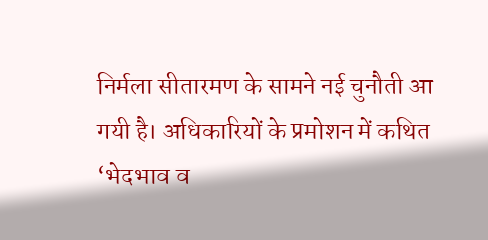निर्मला सीतारमण के सामने नई चुनौती आ गयी है। अधिकारियों के प्रमोशन में कथित ‘भेदभाव व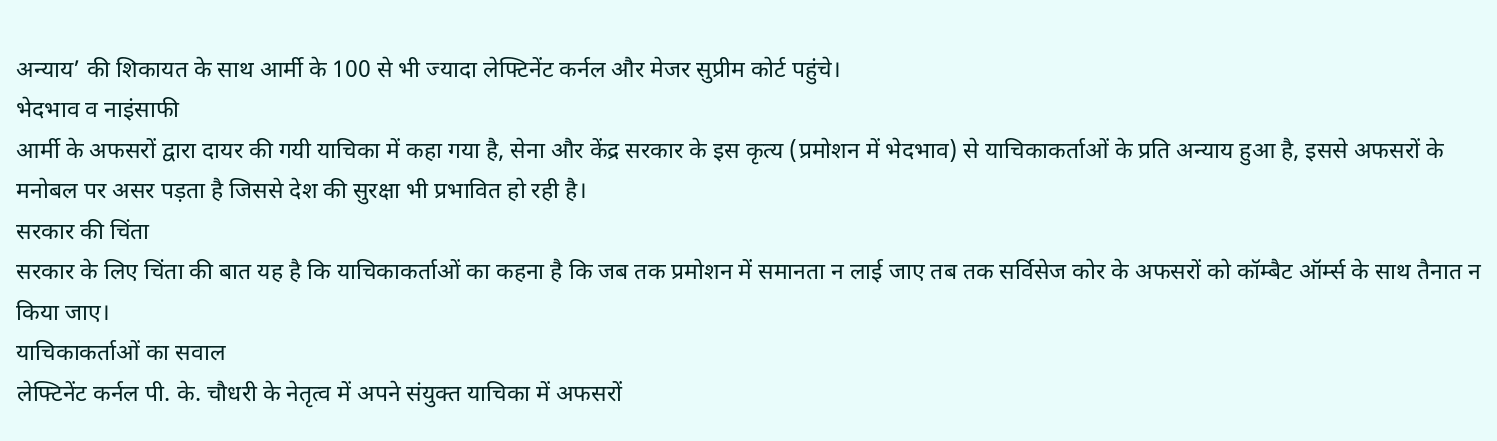अन्याय’ की शिकायत के साथ आर्मी के 100 से भी ज्यादा लेफ्टिनेंट कर्नल और मेजर सुप्रीम कोर्ट पहुंचे।
भेदभाव व नाइंसाफी
आर्मी के अफसरों द्वारा दायर की गयी याचिका में कहा गया है, सेना और केंद्र सरकार के इस कृत्य (प्रमोशन में भेदभाव) से याचिकाकर्ताओं के प्रति अन्याय हुआ है, इससे अफसरों के मनोबल पर असर पड़ता है जिससे देश की सुरक्षा भी प्रभावित हो रही है।
सरकार की चिंता
सरकार के लिए चिंता की बात यह है कि याचिकाकर्ताओं का कहना है कि जब तक प्रमोशन में समानता न लाई जाए तब तक सर्विसेज कोर के अफसरों को कॉम्बैट ऑर्म्स के साथ तैनात न किया जाए।
याचिकाकर्ताओं का सवाल
लेफ्टिनेंट कर्नल पी. के. चौधरी के नेतृत्व में अपने संयुक्त याचिका में अफसरों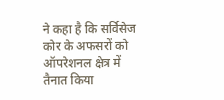ने कहा है कि सर्विसेज कोर के अफसरों को ऑपरेशनल क्षेत्र में तैनात किया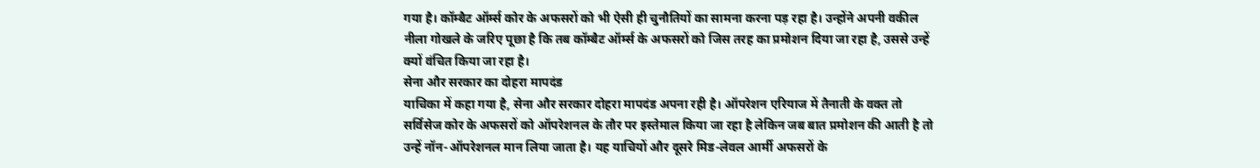गया है। कॉम्बैट ऑर्म्स कोर के अफसरों को भी ऐसी ही चुनौतियों का सामना करना पड़ रहा है। उन्होंने अपनी वकील नीला गोखले के जरिए पूछा है कि तब कॉम्बैट ऑर्म्स के अफसरों को जिस तरह का प्रमोशन दिया जा रहा है, उससे उन्हें क्यों वंचित किया जा रहा है।
सेना और सरकार का दोहरा मापदंड
याचिका में कहा गया है, सेना और सरकार दोहरा मापदंड अपना रही है। ऑपरेशन एरियाज में तैनाती के वक्त तो सर्विसेज कोर के अफसरों को ऑपरेशनल के तौर पर इस्तेमाल किया जा रहा है लेकिन जब बात प्रमोशन की आती है तो उन्हें नॉन-ऑपरेशनल मान लिया जाता है। यह याचियों और दूसरे मिड-लेवल आर्मी अफसरों के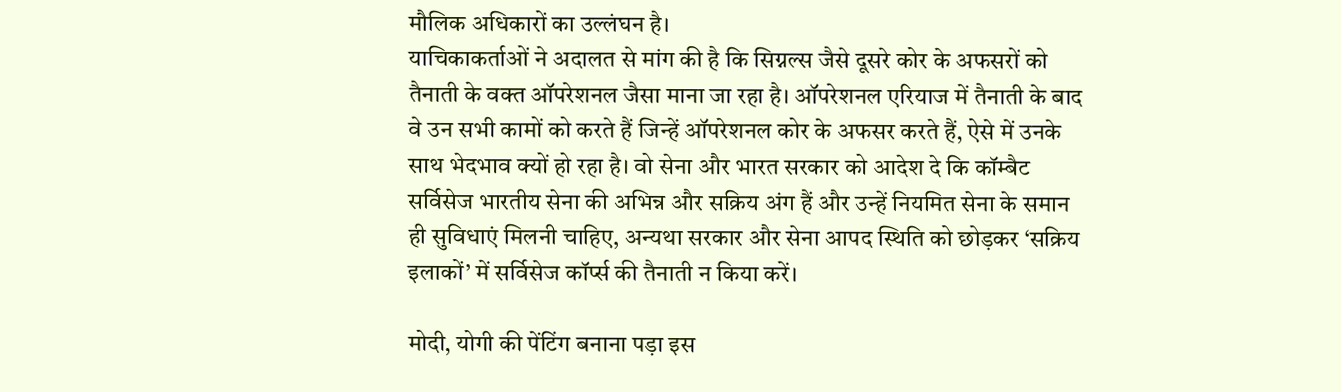मौलिक अधिकारों का उल्लंघन है।
याचिकाकर्ताओं ने अदालत से मांग की है कि सिग्नल्स जैसे दूसरे कोर के अफसरों को तैनाती के वक्त ऑपरेशनल जैसा माना जा रहा है। ऑपरेशनल एरियाज में तैनाती के बाद वे उन सभी कामों को करते हैं जिन्हें ऑपरेशनल कोर के अफसर करते हैं, ऐसे में उनके साथ भेदभाव क्यों हो रहा है। वो सेना और भारत सरकार को आदेश दे कि कॉम्बैट सर्विसेज भारतीय सेना की अभिन्न और सक्रिय अंग हैं और उन्हें नियमित सेना के समान ही सुविधाएं मिलनी चाहिए, अन्यथा सरकार और सेना आपद स्थिति को छोड़कर ‘सक्रिय इलाकों’ में सर्विसेज कॉर्प्स की तैनाती न किया करें।

मोदी, योगी की पेंटिंग बनाना पड़ा इस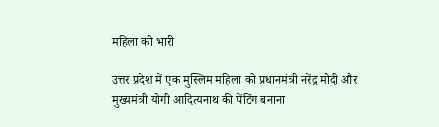महिला को भारी

उत्तर प्रदेश में एक मुस्लिम महिला को प्रधानमंत्री नरेंद्र मोदी और मुख्यमंत्री योगी आदित्यनाथ की पेंटिंग बनाना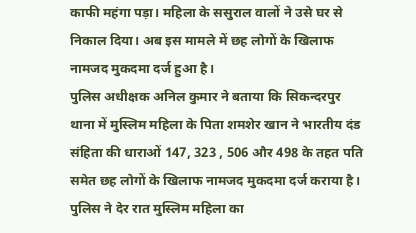काफी महंगा पड़ा। महिला के ससुराल वालों ने उसे घर से निकाल दिया। अब इस मामले में छह लोगों के खिलाफ नामजद मुकदमा दर्ज हुआ है।
पुलिस अधीक्षक अनिल कुमार ने बताया कि सिकन्दरपुर थाना में मुस्लिम महिला के पिता शमशेर खान ने भारतीय दंड संहिता की धाराओं 147, 323 , 506 और 498 के तहत पति समेत छह लोगों के खिलाफ नामजद मुकदमा दर्ज कराया है। पुलिस ने देर रात मुस्लिम महिला का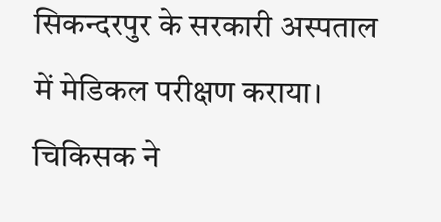सिकन्दरपुर के सरकारी अस्पताल में मेडिकल परीक्षण कराया। चिकिसक ने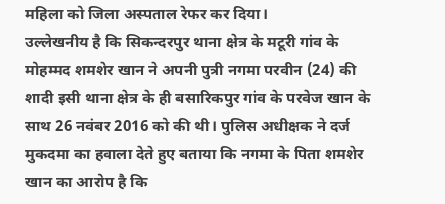महिला को जिला अस्पताल रेफर कर दिया।
उल्लेखनीय है कि सिकन्दरपुर थाना क्षेत्र के मटूरी गांव के मोहम्मद शमशेर खान ने अपनी पुत्री नगमा परवीन (24) की शादी इसी थाना क्षेत्र के ही बसारिकपुर गांव के परवेज खान के साथ 26 नवंबर 2016 को की थी। पुलिस अधीक्षक ने दर्ज मुकदमा का हवाला देते हुए बताया कि नगमा के पिता शमशेर खान का आरोप है कि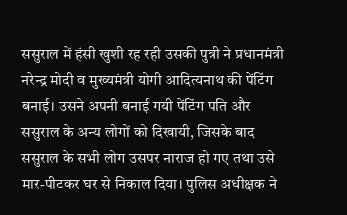ससुराल में हंसी खुशी रह रही उसकी पुत्री ने प्रधानमंत्री नरेन्द्र मोदी व मुख्यमंत्री योगी आदित्यनाथ की पेंटिंग बनाई। उसने अपनी बनाई गयी पेंटिंग पति और ससुराल के अन्य लोगों को दिखायी, जिसके बाद ससुराल के सभी लोग उसपर नाराज हो गए तथा उसे मार-पीटकर घर से निकाल दिया। पुलिस अधीक्षक ने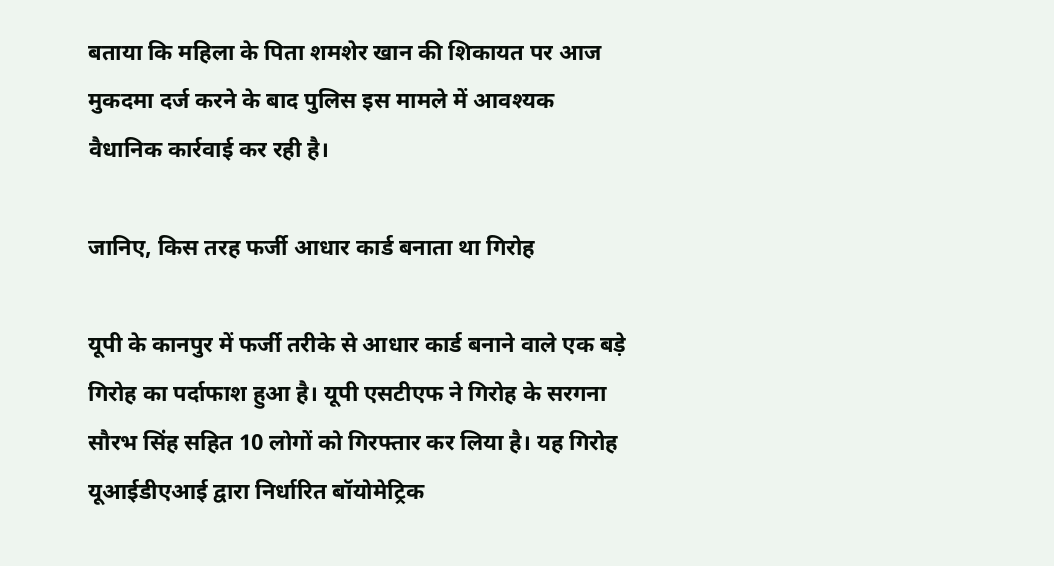बताया कि महिला के पिता शमशेर खान की शिकायत पर आज मुकदमा दर्ज करने के बाद पुलिस इस मामले में आवश्यक वैधानिक कार्रवाई कर रही है।

जानिए, किस तरह फर्जी आधार कार्ड बनाता था गिरोह

यूपी के कानपुर में फर्जी तरीके से आधार कार्ड बनाने वाले एक बड़े गिरोह का पर्दाफाश हुआ है। यूपी एसटीएफ ने गिरोह के सरगना सौरभ सिंह सहित 10 लोगों को गिरफ्तार कर लिया है। यह गिरोह यूआईडीएआई द्वारा निर्धारित बॉयोमेट्रिक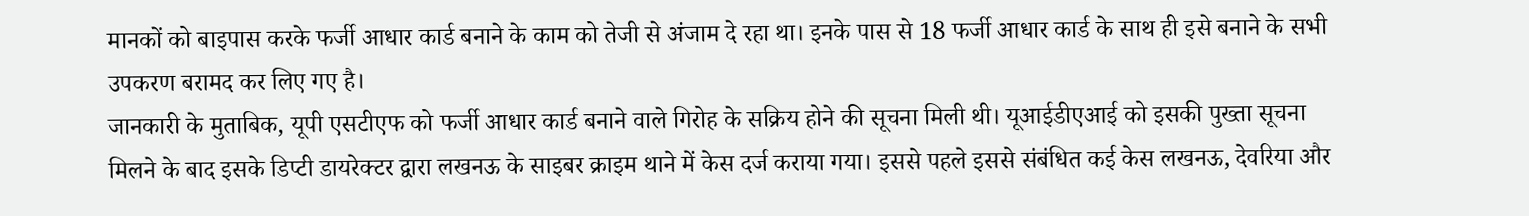मानकों को बाइपास करके फर्जी आधार कार्ड बनाने के काम को तेजी से अंजाम दे रहा था। इनके पास से 18 फर्जी आधार कार्ड के साथ ही इसे बनाने के सभी उपकरण बरामद कर लिए गए है।
जानकारी के मुताबिक, यूपी एसटीएफ को फर्जी आधार कार्ड बनाने वाले गिरोह के सक्रिय होने की सूचना मिली थी। यूआईडीएआई को इसकी पुख्ता सूचना मिलने के बाद इसके डिप्टी डायरेक्टर द्वारा लखनऊ के साइबर क्राइम थाने में केस दर्ज कराया गया। इससे पहले इससे संबंधित कई केस लखनऊ, देवरिया और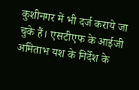कुशीनगर में भी दर्ज कराये जा चुके हैं। एसटीएफ के आईजी अमिताभ यश के निर्देश के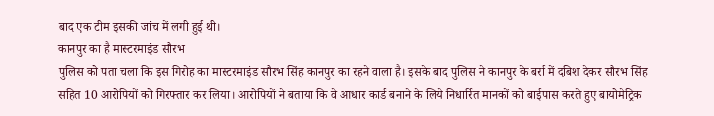बाद एक टीम इसकी जांच में लगी हुई थी।
कानपुर का है मास्टरमाइंड सौरभ
पुलिस को पता चला कि इस गिरोह का मास्टरमाइंड सौरभ सिंह कानपुर का रहने वाला है। इसके बाद पुलिस ने कानपुर के बर्रा में दबिश देकर सौरभ सिंह सहित 10 आरोपियों को गिरफ्तार कर लिया। आरोपियों ने बताया कि वे आधार कार्ड बनाने के लिये निधार्रित मानकों को बाईपास करते हुए बायोमेट्रिक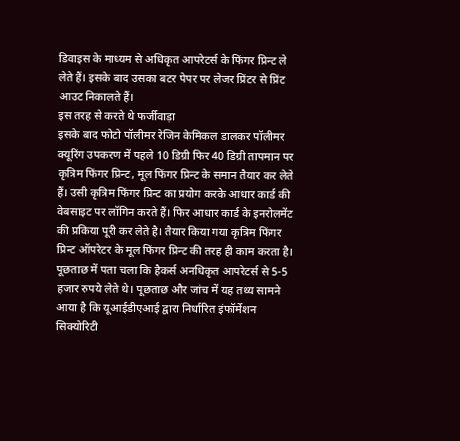डिवाइस के माध्यम से अधिकृत आपरेटर्स के फिंगर प्रिन्ट ले लेते हैं। इसके बाद उसका बटर पेपर पर लेजर प्रिंटर से प्रिंट आउट निकालते हैं।
इस तरह से करते थे फर्जीवाड़ा
इसके बाद फोटो पॉलीमर रेजिन केमिकल डालकर पॉलीमर क्यूरिंग उपकरण में पहले 10 डिग्री फिर 40 डिग्री तापमान पर कृत्रिम फिंगर प्रिन्ट, मूल फिंगर प्रिन्ट के समान तैयार कर लेते हैं। उसी कृत्रिम फिंगर प्रिन्ट का प्रयोग करके आधार कार्ड की वेबसाइट पर लॉगिन करते हैं। फिर आधार कार्ड के इनरोलमेंट की प्रकिया पूरी कर लेते है। तैयार किया गया कृत्रिम फिंगर प्रिन्ट ऑपरेटर के मूल फिंगर प्रिन्ट की तरह ही काम करता है।
पूछताछ में पता चला कि हैकर्स अनधिकृत आपरेटर्स से 5-5 हजार रुपये लेते थे। पूछताछ और जांच में यह तथ्य सामने आया है कि यूआईडीएआई द्वारा निर्धारित इंफॉर्मेशन सिक्योरिटी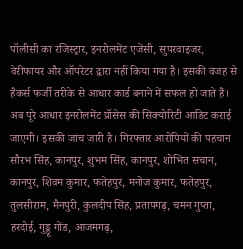पॉलीसी का रजिस्ट्रार, इनरोलमेंट एजेंसी, सुपरवाइजर, वेरीफायर और ऑपरेटर द्वारा नहीं किया गया है। इसकी वजह से हैकर्स फर्जी तरीके से आधार कार्ड बनाने में सफल हो जाते हैं। अब पूरे आधार इनरोलमेंट प्रॉसेस की सिक्योरिटी आडिट कराई जाएगी। इसकी जांच जारी है। गिरफ्तार आरोपियों की पहचान सौरभ सिंह, कानपुर, शुभम सिंह, कानपुर, शोभित सचान, कानपुर, शिवम कुमार, फतेहपुर, मनोज कुमार, फतेहपुर, तुलसीराम, मैनपुरी, कुलदीप सिंह, प्रतापगढ़, चमन गुप्ता, हरदोई, गुड्डू गोंड, आजमगढ़,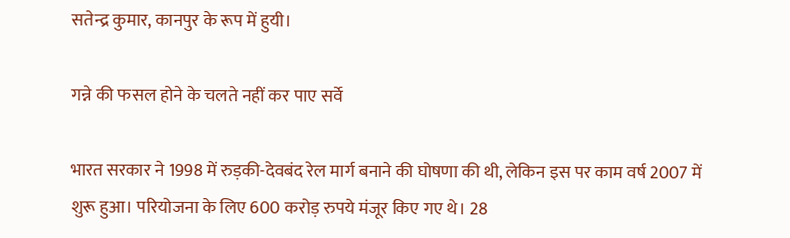सतेन्द्र कुमार, कानपुर के रूप में हुयी।

गन्ने की फसल होने के चलते नहीं कर पाए सर्वे

भारत सरकार ने 1998 में रुड़की-देवबंद रेल मार्ग बनाने की घोषणा की थी, लेकिन इस पर काम वर्ष 2007 में शुरू हुआ। परियोजना के लिए 600 करोड़ रुपये मंजूर किए गए थे। 28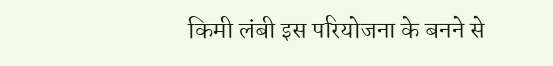किमी लंबी इस परियोजना के बनने से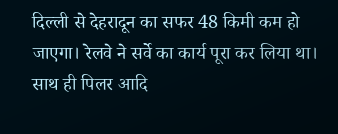दिल्ली से देहरादून का सफर 48 किमी कम हो जाएगा। रेलवे ने सर्वे का कार्य पूरा कर लिया था। साथ ही पिलर आदि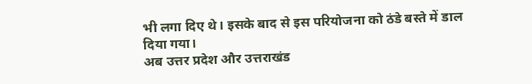भी लगा दिए थे। इसके बाद से इस परियोजना को ठंडे बस्ते में डाल दिया गया।
अब उत्तर प्रदेश और उत्तराखंड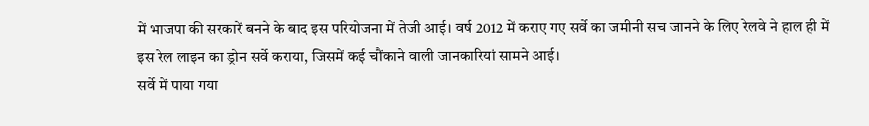में भाजपा की सरकारें बनने के बाद इस परियोजना में तेजी आई। वर्ष 2012 में कराए गए सर्वे का जमीनी सच जानने के लिए रेलवे ने हाल ही में इस रेल लाइन का ड्रोन सर्वे कराया, जिसमें कई चौंकाने वाली जानकारियां सामने आई।
सर्वे में पाया गया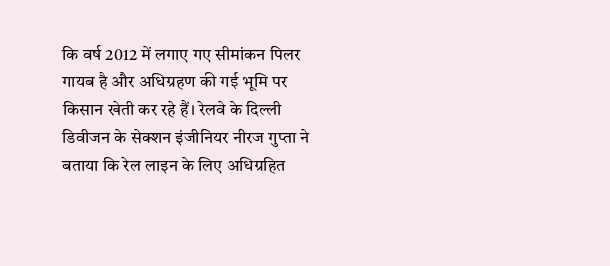कि वर्ष 2012 में लगाए गए सीमांकन पिलर गायब है और अधिग्रहण की गई भूमि पर किसान खेती कर रहे हैं। रेलवे के दिल्ली डिवीजन के सेक्शन इंजीनियर नीरज गुप्ता ने बताया कि रेल लाइन के लिए अधिग्रहित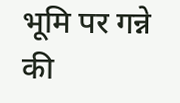भूमि पर गन्ने की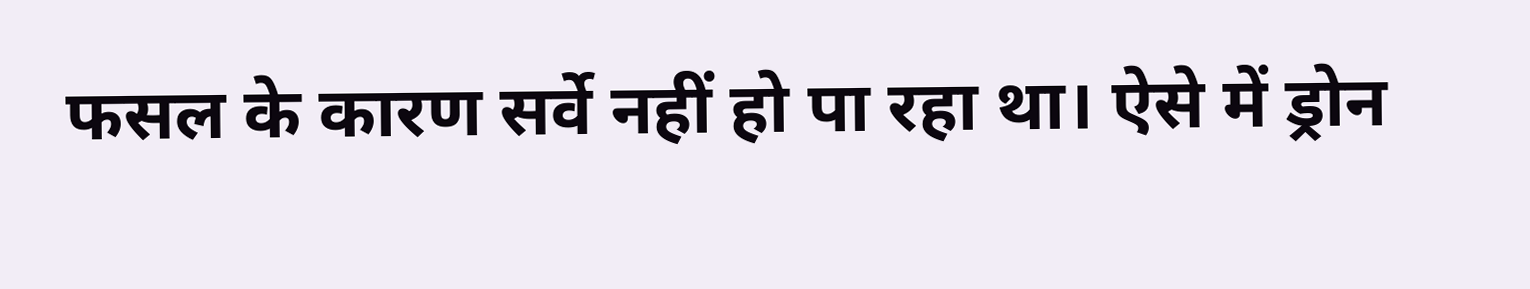फसल के कारण सर्वे नहीं हो पा रहा था। ऐसे में ड्रोन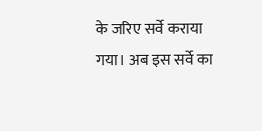के जरिए सर्वे कराया गया। अब इस सर्वे का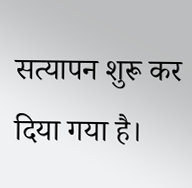सत्यापन शुरू कर दिया गया है।